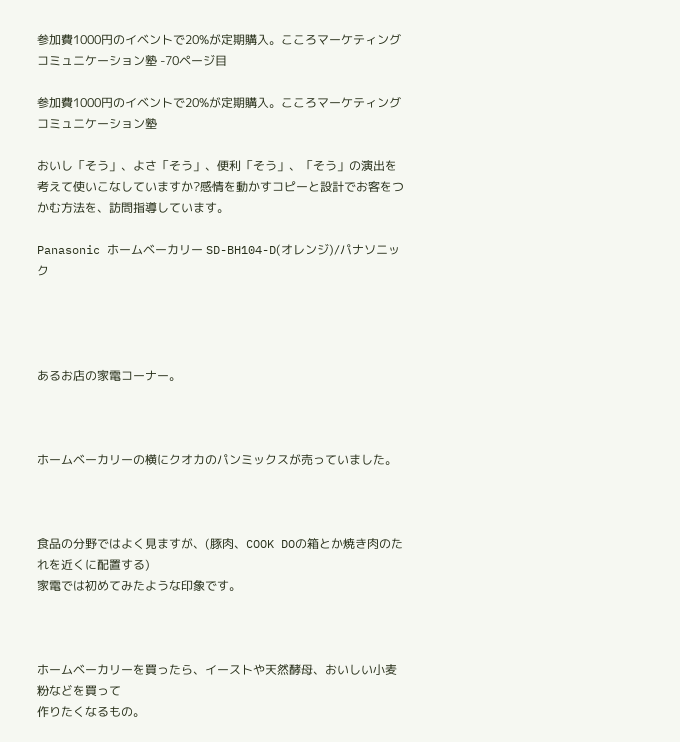参加費1000円のイベントで20%が定期購入。こころマーケティングコミュニケーション塾 -70ページ目

参加費1000円のイベントで20%が定期購入。こころマーケティングコミュニケーション塾

おいし「そう」、よさ「そう」、便利「そう」、「そう」の演出を考えて使いこなしていますか?感情を動かすコピーと設計でお客をつかむ方法を、訪問指導しています。

Panasonic ホームベーカリー SD-BH104-D(オレンジ)/パナソニック




あるお店の家電コーナー。



ホームベーカリーの横にクオカのパンミックスが売っていました。



食品の分野ではよく見ますが、(豚肉、COOK DOの箱とか焼き肉のたれを近くに配置する)
家電では初めてみたような印象です。



ホームベーカリーを買ったら、イーストや天然酵母、おいしい小麦粉などを買って
作りたくなるもの。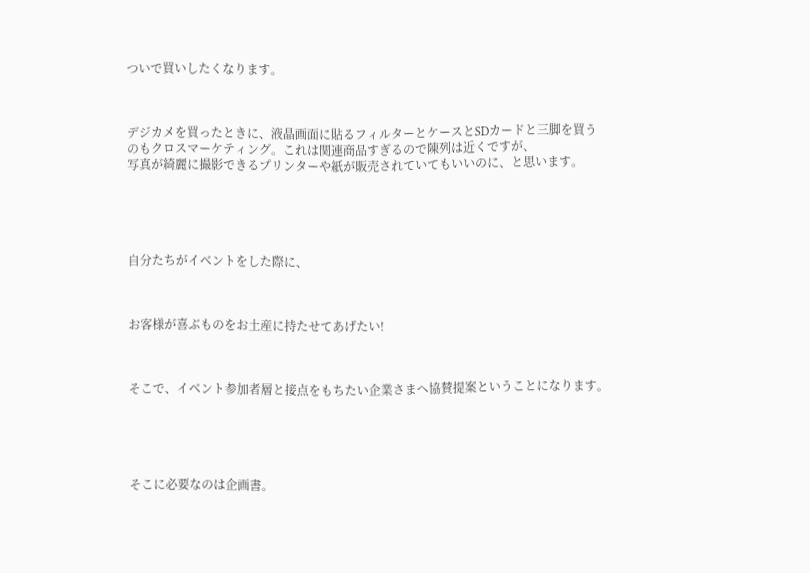ついで買いしたくなります。



デジカメを買ったときに、液晶画面に貼るフィルターとケースとSDカードと三脚を買う
のもクロスマーケティング。これは関連商品すぎるので陳列は近くですが、
写真が綺麗に撮影できるプリンターや紙が販売されていてもいいのに、と思います。





自分たちがイベントをした際に、



お客様が喜ぶものをお土産に持たせてあげたい!



そこで、イベント参加者層と接点をもちたい企業さまへ協賛提案ということになります。





そこに必要なのは企画書。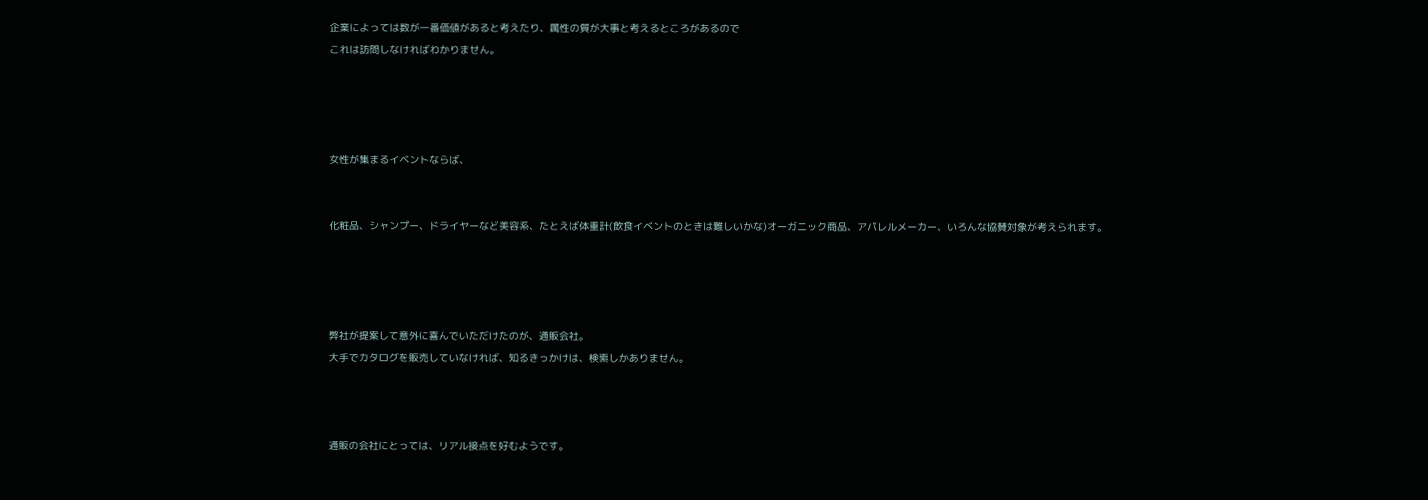企業によっては数が一番価値があると考えたり、属性の質が大事と考えるところがあるので
これは訪問しなければわかりません。




女性が集まるイベントならば、


化粧品、シャンプー、ドライヤーなど美容系、たとえば体重計(飲食イベントのときは難しいかな)オーガニック商品、アパレルメーカー、いろんな協賛対象が考えられます。




弊社が提案して意外に喜んでいただけたのが、通販会社。
大手でカタログを販売していなければ、知るきっかけは、検索しかありません。



通販の会社にとっては、リアル接点を好むようです。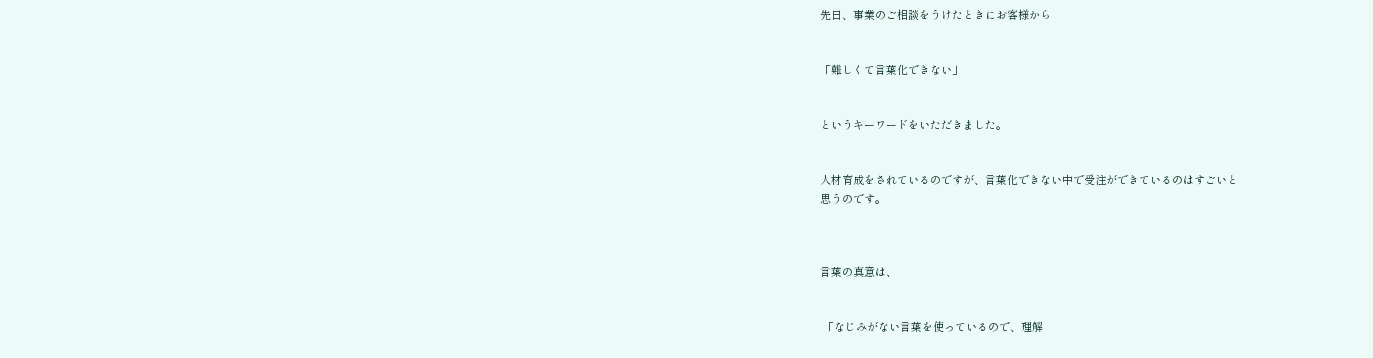先日、事業のご相談をうけたときにお客様から


「難しくて言葉化できない」


というキーワードをいただきました。


人材育成をされているのですが、言葉化できない中で受注ができているのはすごいと
思うのです。



言葉の真意は、


 「なじみがない言葉を使っているので、理解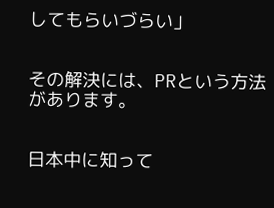してもらいづらい」


その解決には、PRという方法があります。


日本中に知って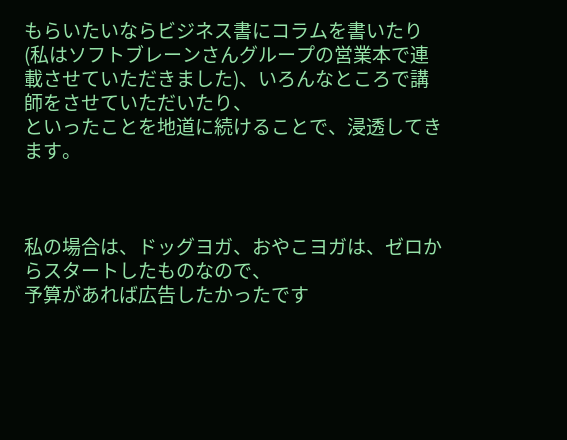もらいたいならビジネス書にコラムを書いたり(私はソフトブレーンさんグループの営業本で連載させていただきました)、いろんなところで講師をさせていただいたり、
といったことを地道に続けることで、浸透してきます。



私の場合は、ドッグヨガ、おやこヨガは、ゼロからスタートしたものなので、
予算があれば広告したかったです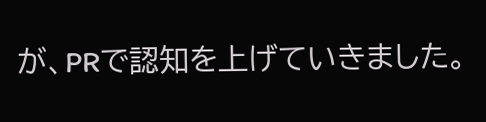が、PRで認知を上げていきました。